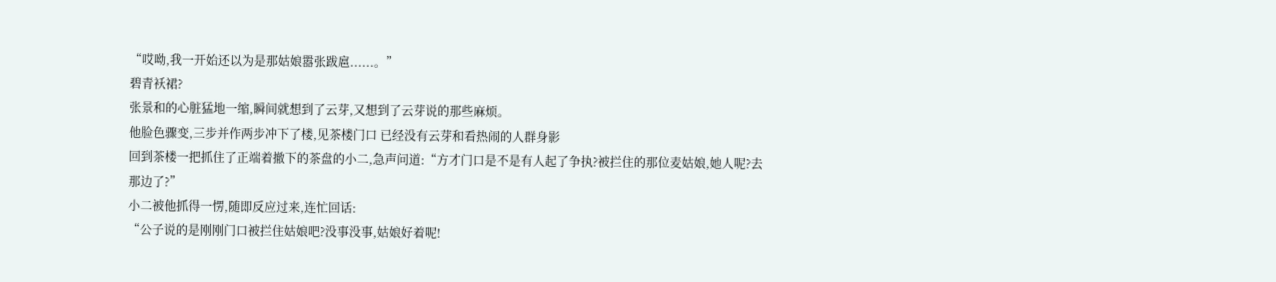“哎呦,我一开始还以为是那姑娘嚣张跋扈......。”
碧青袄裙?
张景和的心脏猛地一缩,瞬间就想到了云芽,又想到了云芽说的那些麻烦。
他脸色骤变,三步并作两步冲下了楼,见茶楼门口 已经没有云芽和看热闹的人群身影
回到茶楼一把抓住了正端着撤下的茶盘的小二,急声问道:“方才门口是不是有人起了争执?被拦住的那位麦姑娘,她人呢?去那边了?”
小二被他抓得一愣,随即反应过来,连忙回话:
“公子说的是刚刚门口被拦住姑娘吧?没事没事,姑娘好着呢!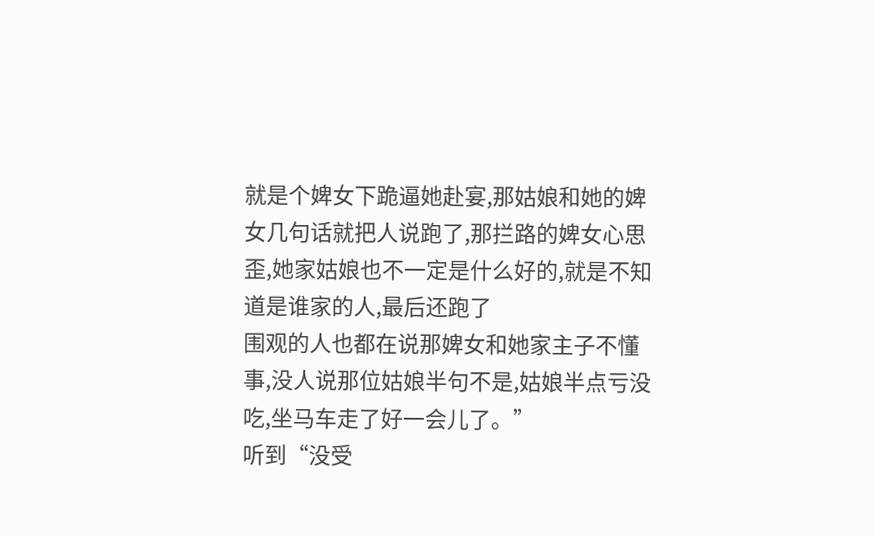就是个婢女下跪逼她赴宴,那姑娘和她的婢女几句话就把人说跑了,那拦路的婢女心思歪,她家姑娘也不一定是什么好的,就是不知道是谁家的人,最后还跑了
围观的人也都在说那婢女和她家主子不懂事,没人说那位姑娘半句不是,姑娘半点亏没吃,坐马车走了好一会儿了。”
听到“没受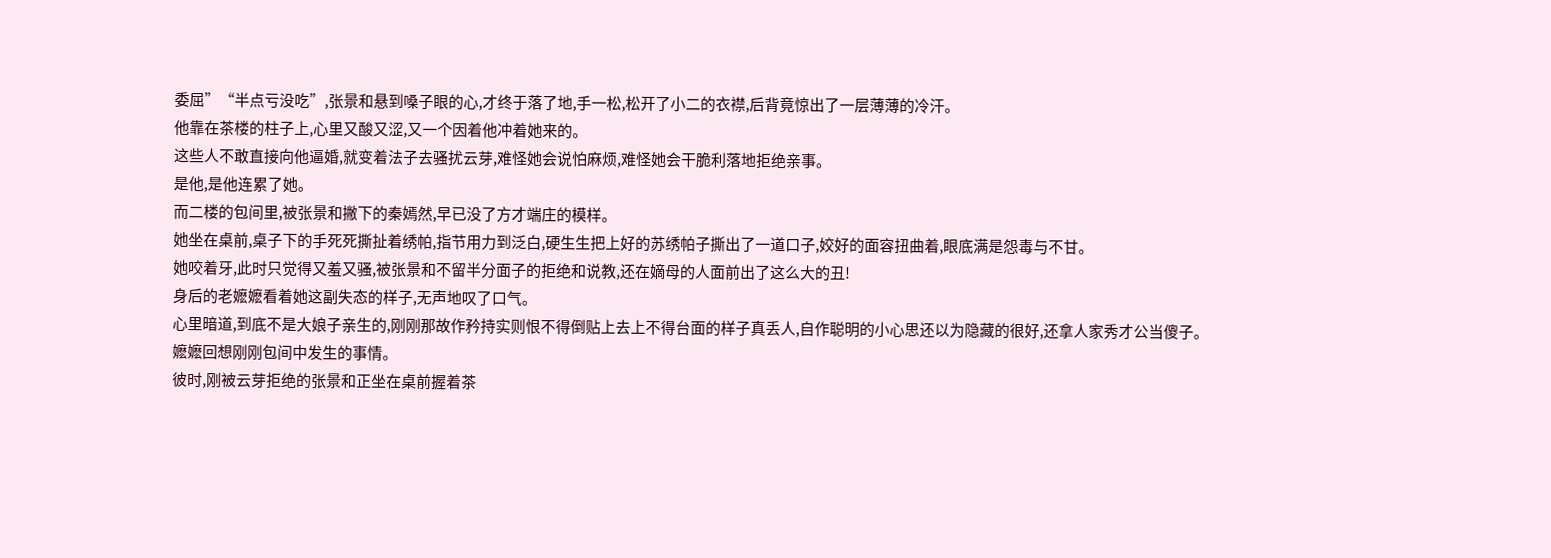委屈”“半点亏没吃”,张景和悬到嗓子眼的心,才终于落了地,手一松,松开了小二的衣襟,后背竟惊出了一层薄薄的冷汗。
他靠在茶楼的柱子上,心里又酸又涩,又一个因着他冲着她来的。
这些人不敢直接向他逼婚,就变着法子去骚扰云芽,难怪她会说怕麻烦,难怪她会干脆利落地拒绝亲事。
是他,是他连累了她。
而二楼的包间里,被张景和撇下的秦嫣然,早已没了方才端庄的模样。
她坐在桌前,桌子下的手死死撕扯着绣帕,指节用力到泛白,硬生生把上好的苏绣帕子撕出了一道口子,姣好的面容扭曲着,眼底满是怨毒与不甘。
她咬着牙,此时只觉得又羞又骚,被张景和不留半分面子的拒绝和说教,还在嫡母的人面前出了这么大的丑!
身后的老嬷嬷看着她这副失态的样子,无声地叹了口气。
心里暗道,到底不是大娘子亲生的,刚刚那故作矜持实则恨不得倒贴上去上不得台面的样子真丢人,自作聪明的小心思还以为隐藏的很好,还拿人家秀才公当傻子。
嬷嬷回想刚刚包间中发生的事情。
彼时,刚被云芽拒绝的张景和正坐在桌前握着茶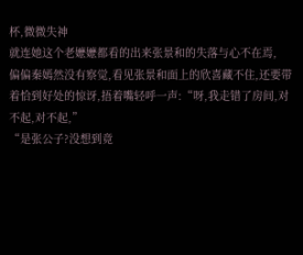杯,微微失神
就连她这个老嬷嬷都看的出来张景和的失落与心不在焉,
偏偏秦嫣然没有察觉,看见张景和面上的欣喜藏不住,还要带着恰到好处的惊讶,捂着嘴轻呼一声:“呀,我走错了房间,对不起,对不起,”
“是张公子?没想到竟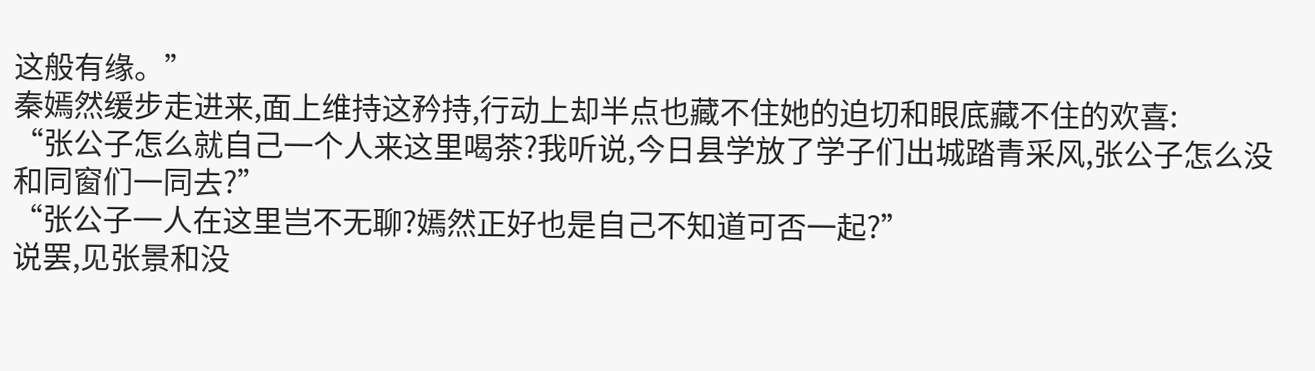这般有缘。”
秦嫣然缓步走进来,面上维持这矜持,行动上却半点也藏不住她的迫切和眼底藏不住的欢喜:
“张公子怎么就自己一个人来这里喝茶?我听说,今日县学放了学子们出城踏青采风,张公子怎么没和同窗们一同去?”
“张公子一人在这里岂不无聊?嫣然正好也是自己不知道可否一起?”
说罢,见张景和没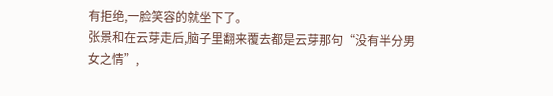有拒绝,一脸笑容的就坐下了。
张景和在云芽走后,脑子里翻来覆去都是云芽那句“没有半分男女之情”,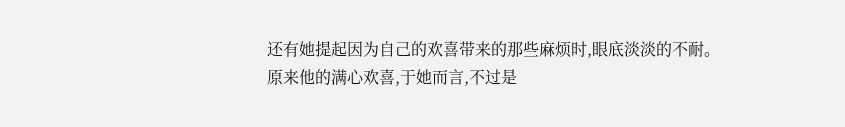还有她提起因为自己的欢喜带来的那些麻烦时,眼底淡淡的不耐。
原来他的满心欢喜,于她而言,不过是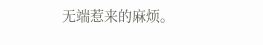无端惹来的麻烦。